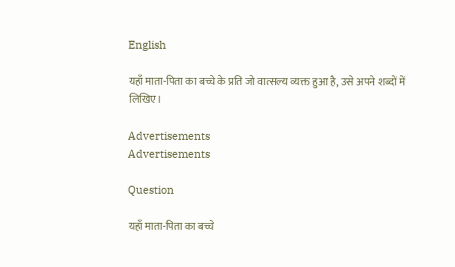English

यहाँ माता-पिता का बच्चे के प्रति जो वात्सल्य व्यक्त हुआ है, उसे अपने शब्दों में लिखिए।

Advertisements
Advertisements

Question

यहाँ माता-पिता का बच्चे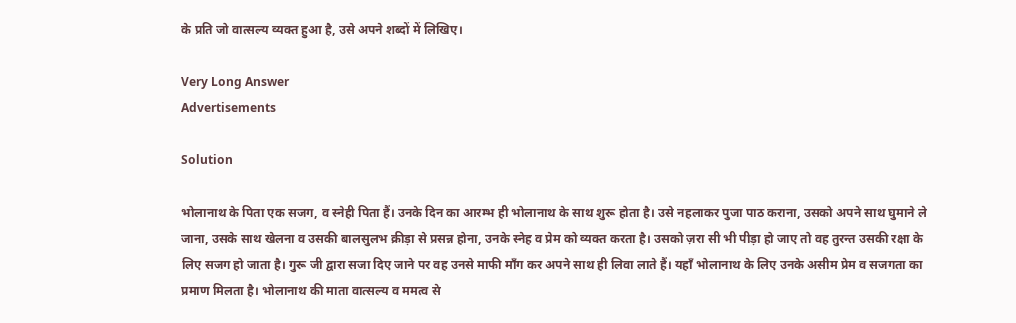के प्रति जो वात्सल्य व्यक्त हुआ है, उसे अपने शब्दों में लिखिए।

Very Long Answer
Advertisements

Solution

भोलानाथ के पिता एक सजग, व स्नेही पिता हैं। उनके दिन का आरम्भ ही भोलानाथ के साथ शुरू होता है। उसे नहलाकर पुजा पाठ कराना, उसको अपने साथ घुमाने ले जाना, उसके साथ खेलना व उसकी बालसुलभ क्रीड़ा से प्रसन्न होना, उनके स्नेह व प्रेम को व्यक्त करता है। उसको ज़रा सी भी पीड़ा हो जाए तो वह तुरन्त उसकी रक्षा के लिए सजग हो जाता है। गुरू जी द्वारा सजा दिए जाने पर वह उनसे माफी माँग कर अपने साथ ही लिवा लाते हैं। यहाँ भोलानाथ के लिए उनके असीम प्रेम व सजगता का प्रमाण मिलता है। भोलानाथ की माता वात्सल्य व ममत्व से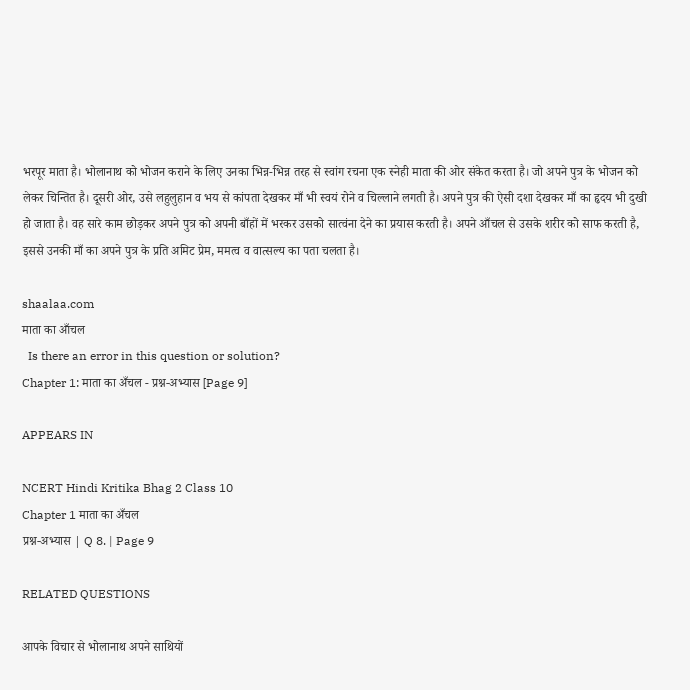भरपूर माता है। भोलानाथ को भोजन कराने के लिए उनका भिन्न-भिन्न तरह से स्वांग रचना एक स्नेही माता की ओर संकेत करता है। जो अपने पुत्र के भोजन को लेकर चिन्तित है। दूसरी ओर, उसे लहुलुहान व भय से कांपता देखकर माँ भी स्वयं रोने व चिल्लाने लगती है। अपने पुत्र की ऐसी दशा देखकर माँ का हृदय भी दुखी हो जाता है। वह सारे काम छोड़कर अपने पुत्र को अपनी बाँहों में भरकर उसको सात्वंना देने का प्रयास करती है। अपने आँचल से उसके शरीर को साफ करती है, इससे उनकी माँ का अपने पुत्र के प्रति अमिट प्रेम, ममत्व व वात्सल्य का पता चलता है।

shaalaa.com
माता का आँचल
  Is there an error in this question or solution?
Chapter 1: माता का अँचल - प्रश्न-अभ्यास [Page 9]

APPEARS IN

NCERT Hindi Kritika Bhag 2 Class 10
Chapter 1 माता का अँचल
प्रश्न-अभ्यास | Q 8. | Page 9

RELATED QUESTIONS

आपके विचार से भोलानाथ अपने साथियों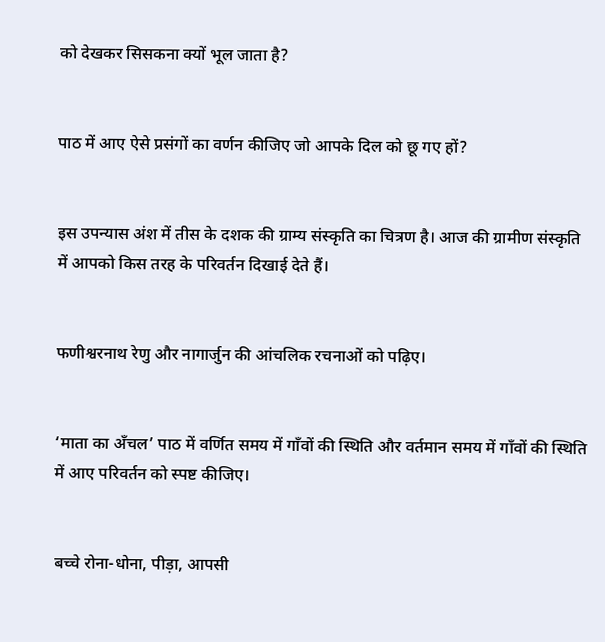को देखकर सिसकना क्यों भूल जाता है?


पाठ में आए ऐसे प्रसंगों का वर्णन कीजिए जो आपके दिल को छू गए हों?


इस उपन्यास अंश में तीस के दशक की ग्राम्य संस्कृति का चित्रण है। आज की ग्रामीण संस्कृति में आपको किस तरह के परिवर्तन दिखाई देते हैं।


फणीश्वरनाथ रेणु और नागार्जुन की आंचलिक रचनाओं को पढ़िए।


‘माता का अँचल’ पाठ में वर्णित समय में गाँवों की स्थिति और वर्तमान समय में गाँवों की स्थिति में आए परिवर्तन को स्पष्ट कीजिए।


बच्चे रोना-धोना, पीड़ा, आपसी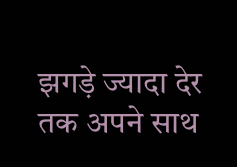झगड़े ज्यादा देर तक अपने साथ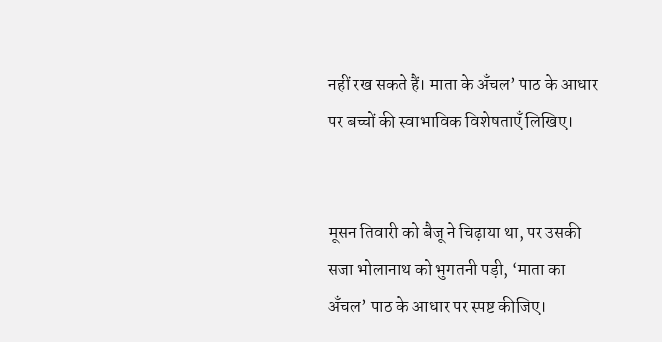नहीं रख सकते हैं। माता के अँचल’ पाठ के आधार पर बच्चों की स्वाभाविक विशेषताएँ लिखिए।


मूसन तिवारी को बैजू ने चिढ़ाया था, पर उसकी सजा भोलानाथ को भुगतनी पड़ी, ‘माता का अँचल’ पाठ के आधार पर स्पष्ट कीजिए।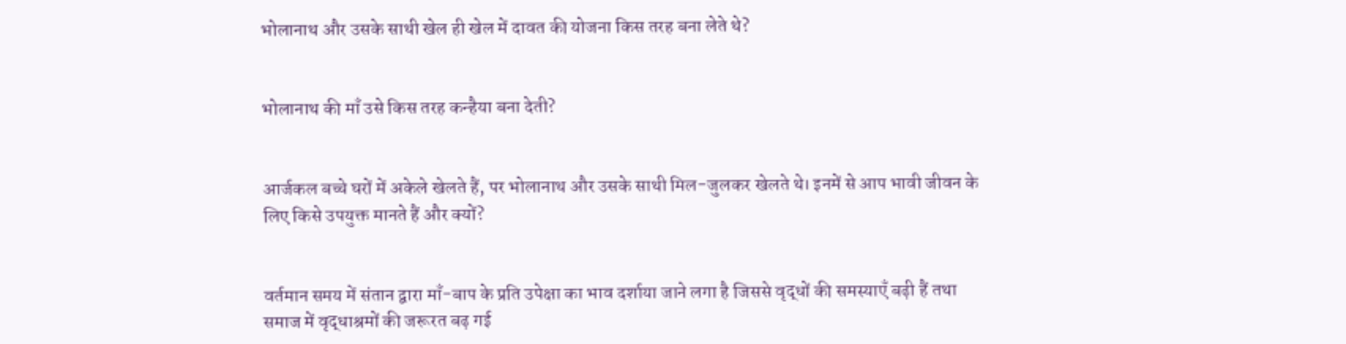भोलानाथ और उसके साथी खेल ही खेल में दावत की योजना किस तरह बना लेते थे?


भोलानाथ की माँ उसे किस तरह कन्हैया बना देती?


आर्जकल बच्चे घरों में अकेले खेलते हैं, पर भोलानाथ और उसके साथी मिल-जुलकर खेलते थे। इनमें से आप भावी जीवन के लिए किसे उपयुक्त मानते हैं और क्यों?


वर्तमान समय में संतान द्वारा माँ-बाप के प्रति उपेक्षा का भाव दर्शाया जाने लगा है जिससे वृद्धों की समस्याएँ बढ़ी हैं तथा समाज में वृद्धाश्रमों की जरूरत बढ़ गई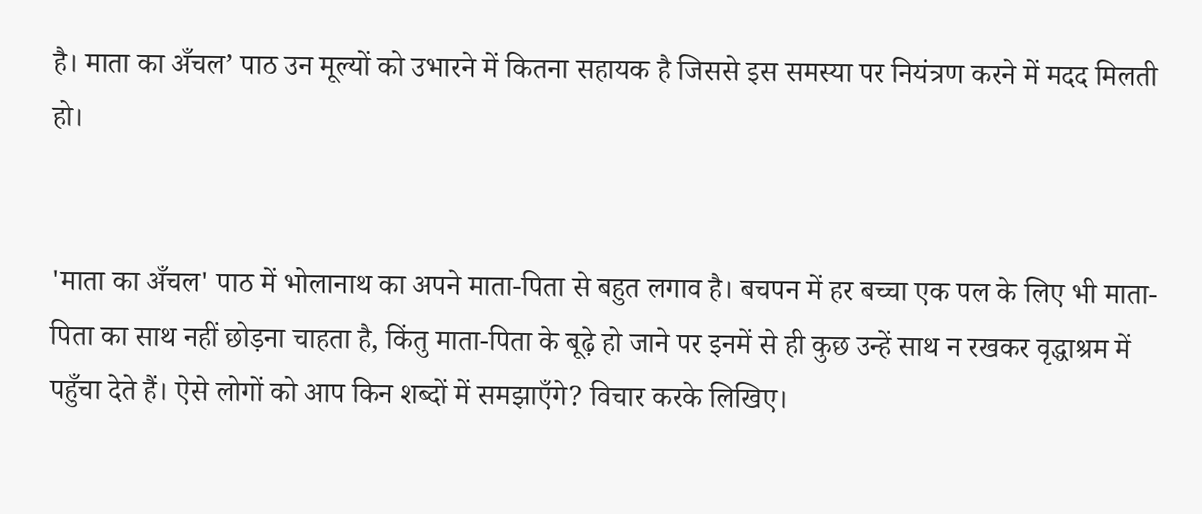है। माता का अँचल’ पाठ उन मूल्यों को उभारने में कितना सहायक है जिससे इस समस्या पर नियंत्रण करने में मदद मिलती हो।


'माता का अँचल' पाठ में भोलानाथ का अपने माता-पिता से बहुत लगाव है। बचपन में हर बच्चा एक पल के लिए भी माता-पिता का साथ नहीं छोड़ना चाहता है, किंतु माता-पिता के बूढ़े हो जाने पर इनमें से ही कुछ उन्हें साथ न रखकर वृद्धाश्रम में पहुँचा देते हैं। ऐसे लोगों को आप किन शब्दों में समझाएँगे? विचार करके लिखिए।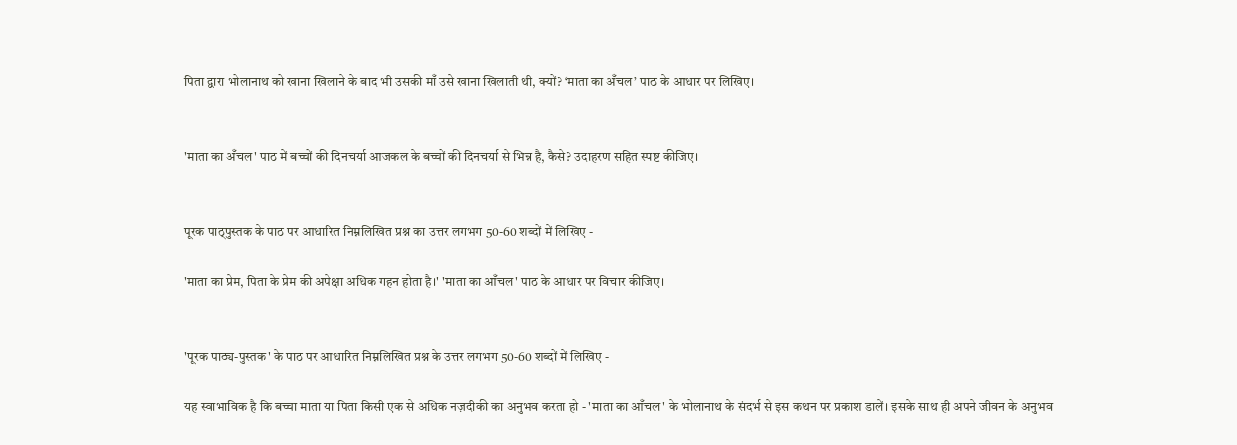पिता द्वारा भोलानाथ को खाना खिलाने के बाद भी उसकी माँ उसे खाना खिलाती थी, क्यों? ‘माता का अँचल’ पाठ के आधार पर लिखिए।


'माता का अँचल' पाठ में बच्चों की दिनचर्या आजकल के बच्चों की दिनचर्या से भिन्न है, कैसे? उदाहरण सहित स्पष्ट कीजिए।


पूरक पाठ्पुस्तक के पाठ पर आधारित निम्नलिखित प्रश्न का उत्तर लगभग 50-60 शब्दों में लिखिए -

'माता का प्रेम, पिता के प्रेम की अपेक्षा अधिक गहन होता है।' 'माता का आँचल' पाठ के आधार पर विचार कीजिए।


'पूरक पाठ्य-पुस्तक' के पाठ पर आधारित निम्नलिखित प्रश्न के उत्तर लगभग 50-60 शब्दों में लिखिए -

यह स्वाभाविक है कि बच्चा माता या पिता किसी एक से अधिक नज़दीकी का अनुभव करता हो - 'माता का आँचल' के भोलानाथ के संदर्भ से इस कथन पर प्रकाश डालें। इसके साथ ही अपने जीवन के अनुभव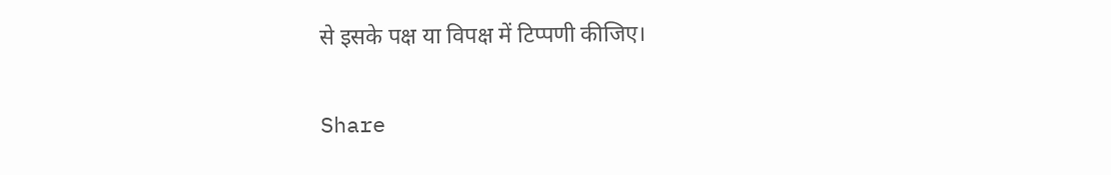से इसके पक्ष या विपक्ष में टिप्पणी कीजिए।


Share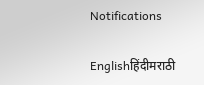Notifications

Englishहिंदीमराठी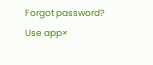Forgot password?
Use app×